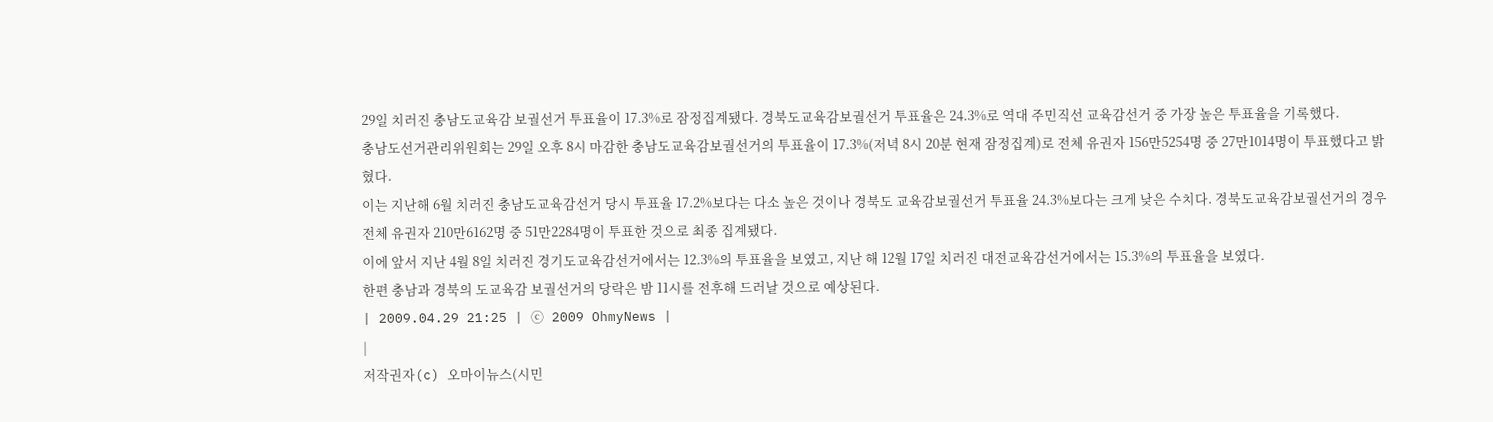29일 치러진 충남도교육감 보궐선거 투표율이 17.3%로 잠정집계됐다. 경북도교육감보궐선거 투표율은 24.3%로 역대 주민직선 교육감선거 중 가장 높은 투표율을 기록했다.
충남도선거관리위원회는 29일 오후 8시 마감한 충남도교육감보궐선거의 투표율이 17.3%(저녁 8시 20분 현재 잠정집계)로 전체 유권자 156만5254명 중 27만1014명이 투표했다고 밝혔다.
이는 지난해 6월 치러진 충남도교육감선거 당시 투표율 17.2%보다는 다소 높은 것이나 경북도 교육감보궐선거 투표율 24.3%보다는 크게 낮은 수치다. 경북도교육감보궐선거의 경우 전체 유권자 210만6162명 중 51만2284명이 투표한 것으로 최종 집계됐다.
이에 앞서 지난 4월 8일 치러진 경기도교육감선거에서는 12.3%의 투표율을 보였고, 지난 해 12월 17일 치러진 대전교육감선거에서는 15.3%의 투표율을 보였다.
한편 충남과 경북의 도교육감 보궐선거의 당락은 밤 11시를 전후해 드러날 것으로 예상된다.
| 2009.04.29 21:25 | ⓒ 2009 OhmyNews |
|
저작권자(c) 오마이뉴스(시민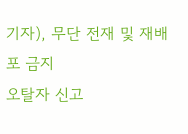기자), 무단 전재 및 재배포 금지
오탈자 신고